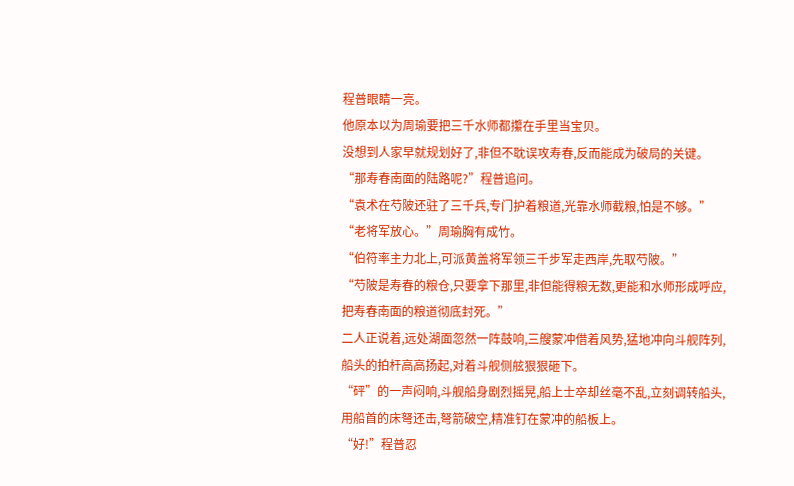程普眼睛一亮。
他原本以为周瑜要把三千水师都攥在手里当宝贝。
没想到人家早就规划好了,非但不耽误攻寿春,反而能成为破局的关键。
“那寿春南面的陆路呢?”程普追问。
“袁术在芍陂还驻了三千兵,专门护着粮道,光靠水师截粮,怕是不够。”
“老将军放心。”周瑜胸有成竹。
“伯符率主力北上,可派黄盖将军领三千步军走西岸,先取芍陂。”
“芍陂是寿春的粮仓,只要拿下那里,非但能得粮无数,更能和水师形成呼应,把寿春南面的粮道彻底封死。”
二人正说着,远处湖面忽然一阵鼓响,三艘蒙冲借着风势,猛地冲向斗舰阵列,船头的拍杆高高扬起,对着斗舰侧舷狠狠砸下。
“砰”的一声闷响,斗舰船身剧烈摇晃,船上士卒却丝毫不乱,立刻调转船头,用船首的床弩还击,弩箭破空,精准钉在蒙冲的船板上。
“好!”程普忍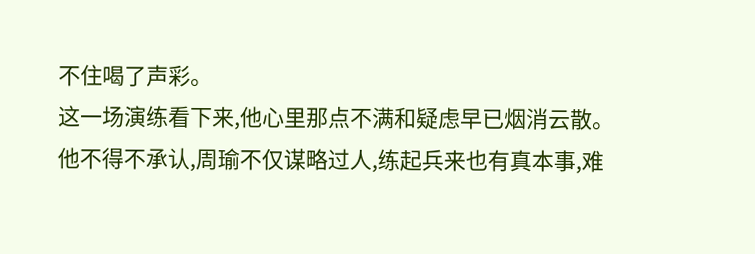不住喝了声彩。
这一场演练看下来,他心里那点不满和疑虑早已烟消云散。
他不得不承认,周瑜不仅谋略过人,练起兵来也有真本事,难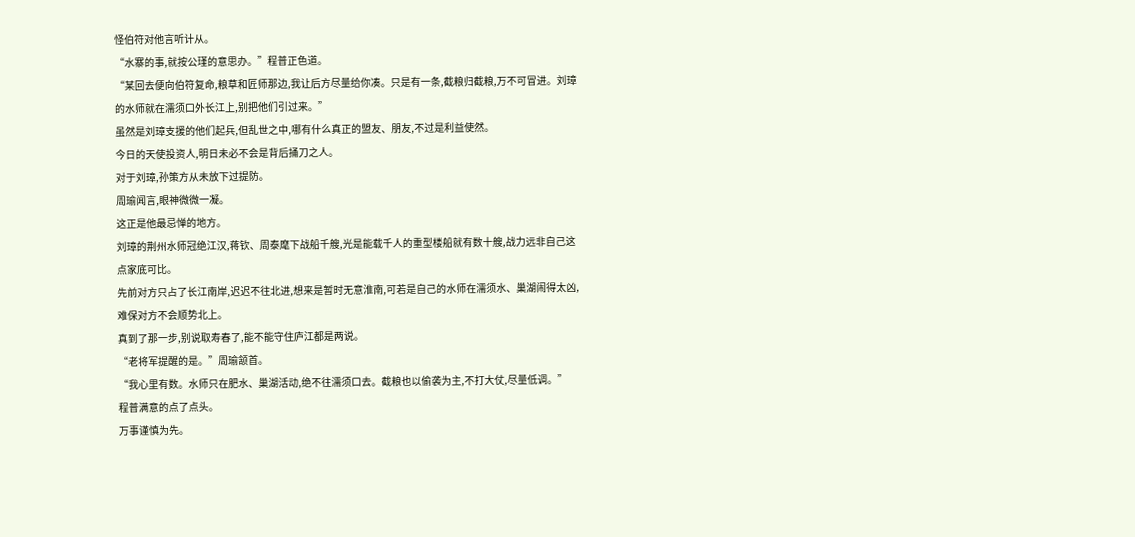怪伯符对他言听计从。
“水寨的事,就按公瑾的意思办。”程普正色道。
“某回去便向伯符复命,粮草和匠师那边,我让后方尽量给你凑。只是有一条,截粮归截粮,万不可冒进。刘璋的水师就在濡须口外长江上,别把他们引过来。”
虽然是刘璋支援的他们起兵,但乱世之中,哪有什么真正的盟友、朋友,不过是利益使然。
今日的天使投资人,明日未必不会是背后捅刀之人。
对于刘璋,孙策方从未放下过提防。
周瑜闻言,眼神微微一凝。
这正是他最忌惮的地方。
刘璋的荆州水师冠绝江汉,蒋钦、周泰麾下战船千艘,光是能载千人的重型楼船就有数十艘,战力远非自己这点家底可比。
先前对方只占了长江南岸,迟迟不往北进,想来是暂时无意淮南,可若是自己的水师在濡须水、巢湖闹得太凶,难保对方不会顺势北上。
真到了那一步,别说取寿春了,能不能守住庐江都是两说。
“老将军提醒的是。”周瑜颔首。
“我心里有数。水师只在肥水、巢湖活动,绝不往濡须口去。截粮也以偷袭为主,不打大仗,尽量低调。”
程普满意的点了点头。
万事谨慎为先。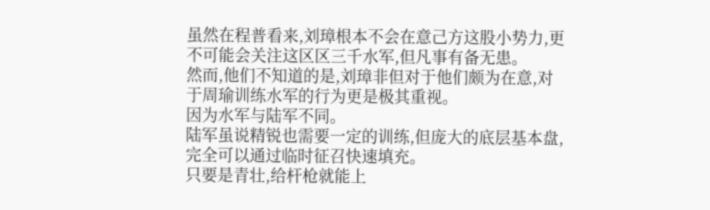虽然在程普看来,刘璋根本不会在意己方这股小势力,更不可能会关注这区区三千水军,但凡事有备无患。
然而,他们不知道的是,刘璋非但对于他们颇为在意,对于周瑜训练水军的行为更是极其重视。
因为水军与陆军不同。
陆军虽说精锐也需要一定的训练,但庞大的底层基本盘,完全可以通过临时征召快速填充。
只要是青壮,给杆枪就能上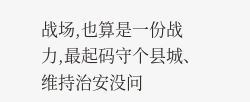战场,也算是一份战力,最起码守个县城、维持治安没问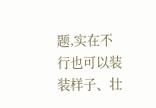题,实在不行也可以装装样子、壮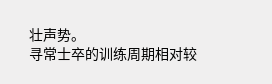壮声势。
寻常士卒的训练周期相对较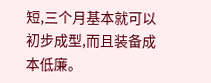短,三个月基本就可以初步成型,而且装备成本低廉。